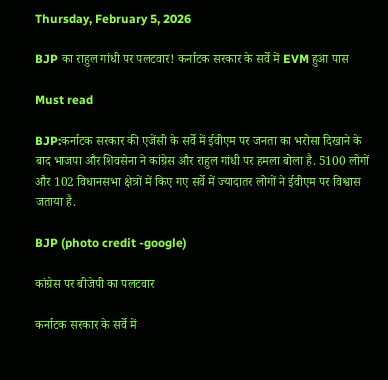Thursday, February 5, 2026

BJP का राहुल गांधी पर पलटवार! कर्नाटक सरकार के सर्वे में EVM हुआ पास

Must read

BJP:कर्नाटक सरकार की एजेंसी के सर्वे में ईवीएम पर जनता का भरोसा दिखाने के बाद भाजपा और शिवसेना ने कांग्रेस और राहुल गांधी पर हमला बोला है. 5100 लोगों और 102 विधानसभा क्षेत्रों में किए गए सर्वे में ज्यादातर लोगों ने ईवीएम पर विश्वास जताया है.

BJP (photo credit -google)

कांग्रेस पर बीजेपी का पलटवार

कर्नाटक सरकार के सर्वे में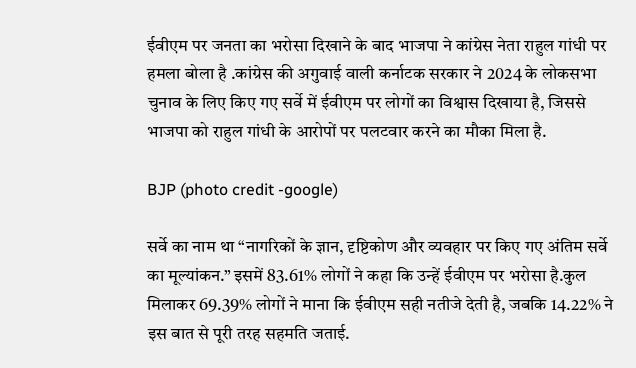ईवीएम पर जनता का भरोसा दिखाने के बाद भाजपा ने कांग्रेस नेता राहुल गांधी पर हमला बोला है .कांग्रेस की अगुवाई वाली कर्नाटक सरकार ने 2024 के लोकसभा चुनाव के लिए किए गए सर्वे में ईवीएम पर लोगों का विश्वास दिखाया है, जिससे भाजपा को राहुल गांधी के आरोपों पर पलटवार करने का मौका मिला है.

BJP (photo credit -google)

सर्वे का नाम था “नागरिकों के ज्ञान, दृष्टिकोण और व्यवहार पर किए गए अंतिम सर्वे का मूल्यांकन.” इसमें 83.61% लोगों ने कहा कि उन्हें ईवीएम पर भरोसा है.कुल मिलाकर 69.39% लोगों ने माना कि ईवीएम सही नतीजे देती है, जबकि 14.22% ने इस बात से पूरी तरह सहमति जताई.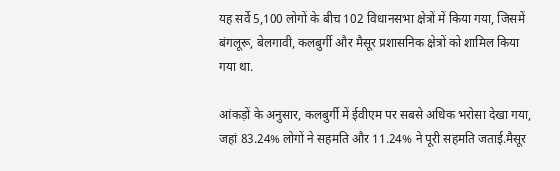यह सर्वे 5,100 लोगों के बीच 102 विधानसभा क्षेत्रों में किया गया, जिसमें बंगलूरू, बेलगावी, कलबुर्गी और मैसूर प्रशासनिक क्षेत्रों को शामिल किया गया था.

आंकड़ों के अनुसार, कलबुर्गी में ईवीएम पर सबसे अधिक भरोसा देखा गया, जहां 83.24% लोगों ने सहमति और 11.24% ने पूरी सहमति जताई.मैसूर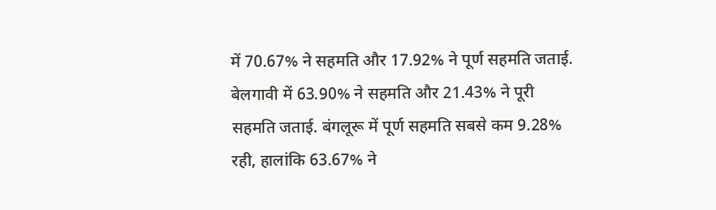में 70.67% ने सहमति और 17.92% ने पूर्ण सहमति जताई. बेलगावी में 63.90% ने सहमति और 21.43% ने पूरी सहमति जताई. बंगलूरू में पूर्ण सहमति सबसे कम 9.28% रही, हालांकि 63.67% ने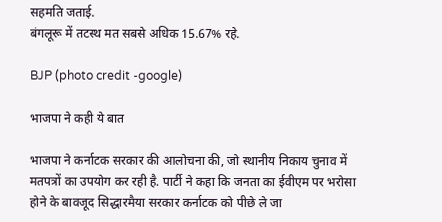सहमति जताई.
बंगलूरू में तटस्थ मत सबसे अधिक 15.67% रहे.

BJP (photo credit -google)

भाजपा ने कही ये बात

भाजपा ने कर्नाटक सरकार की आलोचना की, जो स्थानीय निकाय चुनाव में मतपत्रों का उपयोग कर रही है. पार्टी ने कहा कि जनता का ईवीएम पर भरोसा होने के बावजूद सिद्धारमैया सरकार कर्नाटक को पीछे ले जा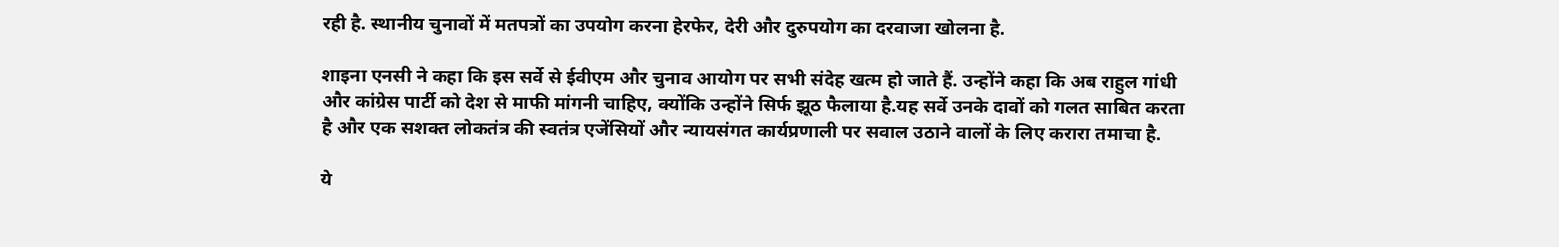रही है. स्थानीय चुनावों में मतपत्रों का उपयोग करना हेरफेर, देरी और दुरुपयोग का दरवाजा खोलना है.

शाइना एनसी ने कहा कि इस सर्वे से ईवीएम और चुनाव आयोग पर सभी संदेह खत्म हो जाते हैं. उन्होंने कहा कि अब राहुल गांधी और कांग्रेस पार्टी को देश से माफी मांगनी चाहिए, क्योंकि उन्होंने सिर्फ झूठ फैलाया है.यह सर्वे उनके दावों को गलत साबित करता है और एक सशक्त लोकतंत्र की स्वतंत्र एजेंसियों और न्यायसंगत कार्यप्रणाली पर सवाल उठाने वालों के लिए करारा तमाचा है.

ये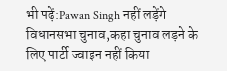भी पढ़ें:Pawan Singh नहीं लड़ेंगे विधानसभा चुनाव,कहा चुनाव लड़ने के लिए पार्टी ज्वाइन नहीं किया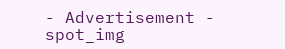- Advertisement - spot_img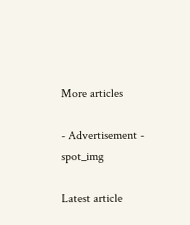More articles

- Advertisement - spot_img

Latest article